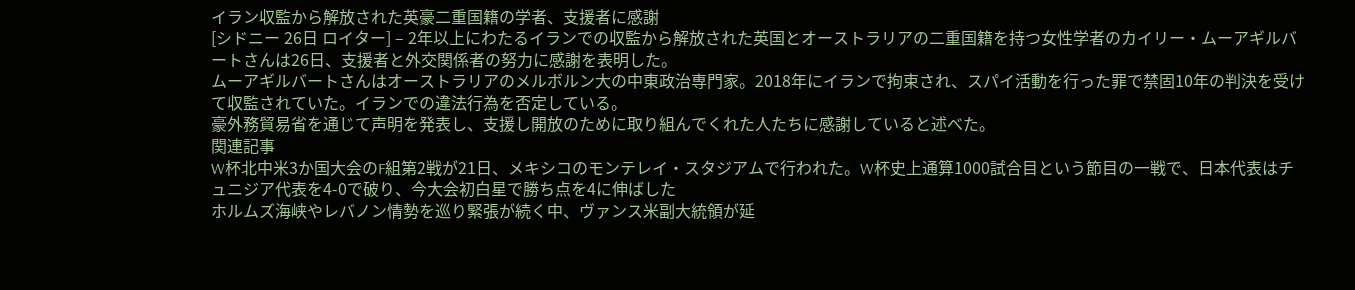イラン収監から解放された英豪二重国籍の学者、支援者に感謝
[シドニー 26日 ロイター] – 2年以上にわたるイランでの収監から解放された英国とオーストラリアの二重国籍を持つ女性学者のカイリー・ムーアギルバートさんは26日、支援者と外交関係者の努力に感謝を表明した。
ムーアギルバートさんはオーストラリアのメルボルン大の中東政治専門家。2018年にイランで拘束され、スパイ活動を行った罪で禁固10年の判決を受けて収監されていた。イランでの違法行為を否定している。
豪外務貿易省を通じて声明を発表し、支援し開放のために取り組んでくれた人たちに感謝していると述べた。
関連記事
W杯北中米3か国大会のF組第2戦が21日、メキシコのモンテレイ・スタジアムで行われた。W杯史上通算1000試合目という節目の一戦で、日本代表はチュニジア代表を4-0で破り、今大会初白星で勝ち点を4に伸ばした
ホルムズ海峡やレバノン情勢を巡り緊張が続く中、ヴァンス米副大統領が延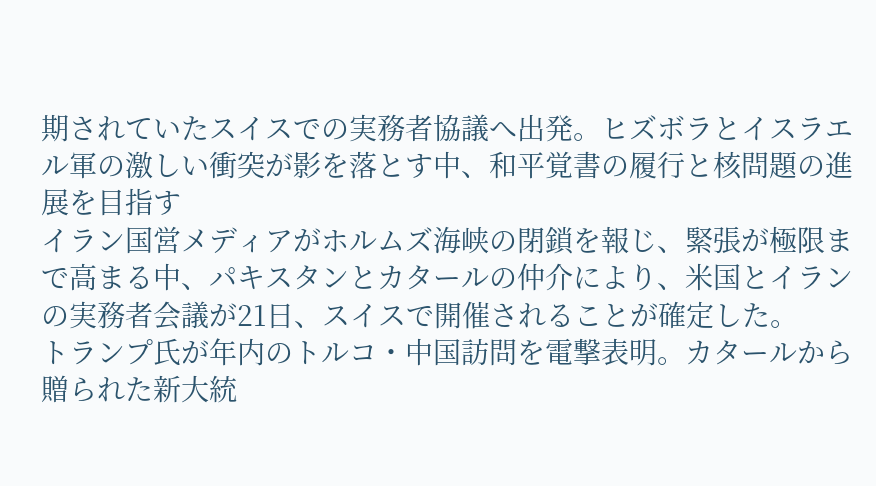期されていたスイスでの実務者協議へ出発。ヒズボラとイスラエル軍の激しい衝突が影を落とす中、和平覚書の履行と核問題の進展を目指す
イラン国営メディアがホルムズ海峡の閉鎖を報じ、緊張が極限まで高まる中、パキスタンとカタールの仲介により、米国とイランの実務者会議が21日、スイスで開催されることが確定した。
トランプ氏が年内のトルコ・中国訪問を電撃表明。カタールから贈られた新大統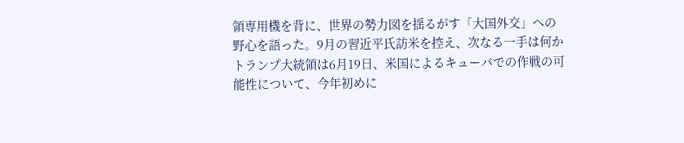領専用機を背に、世界の勢力図を揺るがす「大国外交」への野心を語った。9月の習近平氏訪米を控え、次なる一手は何か
トランプ大統領は6月19日、米国によるキューバでの作戦の可能性について、今年初めに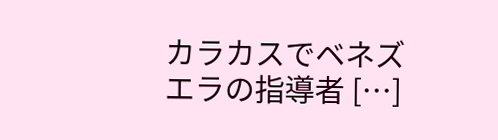カラカスでベネズエラの指導者 […]